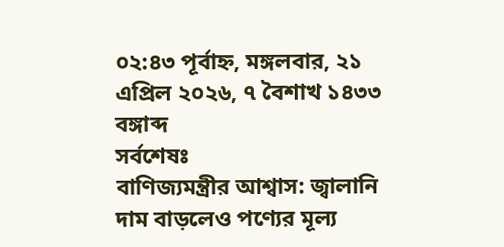০২:৪৩ পূর্বাহ্ন, মঙ্গলবার, ২১ এপ্রিল ২০২৬, ৭ বৈশাখ ১৪৩৩ বঙ্গাব্দ
সর্বশেষঃ
বাণিজ্যমন্ত্রীর আশ্বাস: জ্বালানি দাম বাড়লেও পণ্যের মূল্য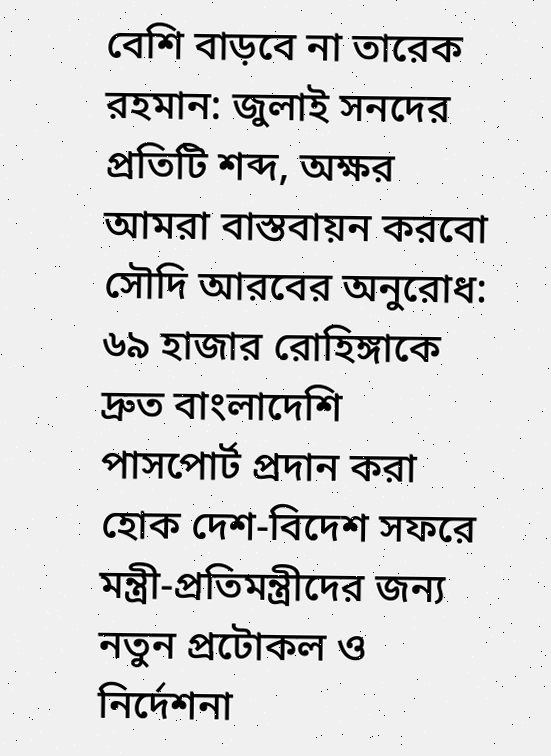বেশি বাড়বে না তারেক রহমান: জুলাই সনদের প্রতিটি শব্দ, অক্ষর আমরা বাস্তবায়ন করবো সৌদি আরবের অনুরোধ: ৬৯ হাজার রোহিঙ্গাকে দ্রুত বাংলাদেশি পাসপোর্ট প্রদান করা হোক দেশ-বিদেশ সফরে মন্ত্রী-প্রতিমন্ত্রীদের জন্য নতুন প্রটোকল ও নির্দেশনা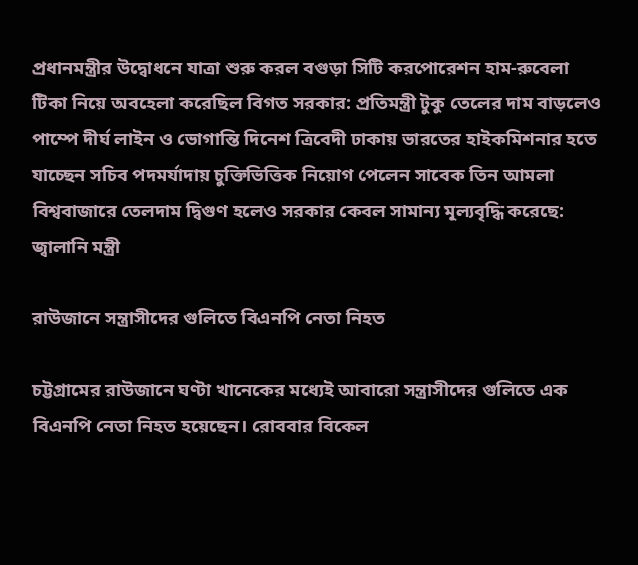প্রধানমন্ত্রীর উদ্বোধনে যাত্রা শুরু করল বগুড়া সিটি করপোরেশন হাম-রুবেলা টিকা নিয়ে অবহেলা করেছিল বিগত সরকার: প্রতিমন্ত্রী টুকু তেলের দাম বাড়লেও পাম্পে দীর্ঘ লাইন ও ভোগান্তি দিনেশ ত্রিবেদী ঢাকায় ভারতের হাইকমিশনার হতে যাচ্ছেন সচিব পদমর্যাদায় চুক্তিভিত্তিক নিয়োগ পেলেন সাবেক তিন আমলা বিশ্ববাজারে তেলদাম দ্বিগুণ হলেও সরকার কেবল সামান্য মূল্যবৃদ্ধি করেছে: জ্বালানি মন্ত্রী

রাউজানে সন্ত্রাসীদের গুলিতে বিএনপি নেতা নিহত

চট্টগ্রামের রাউজানে ঘণ্টা খানেকের মধ্যেই আবারো সন্ত্রাসীদের গুলিতে এক বিএনপি নেতা নিহত হয়েছেন। রোববার বিকেল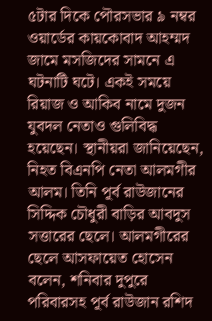৫টার দিকে পৌরসভার ৯ নম্বর ওয়ার্ডের কায়কোবাদ আহম্মদ জামে মসজিদের সামনে এ ঘটনাটি ঘটে। একই সময়ে রিয়াজ ও আকিব নামে দুজন যুবদল নেতাও গুলিবিদ্ধ হয়েছেন। স্থানীয়রা জানিয়েছেন, নিহত বিএনপি নেতা আলমগীর আলম। তিনি পূর্ব রাউজানের সিদ্দিক চৌধুরী বাড়ির আবদুস সত্তারের ছেলে। আলমগীরের ছেলে আসফায়েত হোসেন বলেন, শনিবার দুপুরে পরিবারসহ পূর্ব রাউজান রশিদ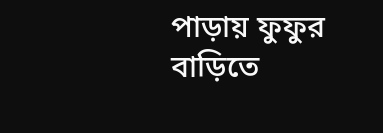পাড়ায় ফুফুর বাড়িতে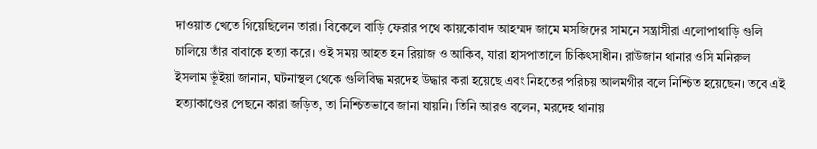দাওয়াত খেতে গিয়েছিলেন তারা। বিকেলে বাড়ি ফেরার পথে কায়কোবাদ আহম্মদ জামে মসজিদের সামনে সন্ত্রাসীরা এলোপাথাড়ি গুলি চালিয়ে তাঁর বাবাকে হত্যা করে। ওই সময় আহত হন রিয়াজ ও আকিব, যারা হাসপাতালে চিকিৎসাধীন। রাউজান থানার ওসি মনিরুল ইসলাম ভূঁইয়া জানান, ঘটনাস্থল থেকে গুলিবিদ্ধ মরদেহ উদ্ধার করা হয়েছে এবং নিহতের পরিচয় আলমগীর বলে নিশ্চিত হয়েছেন। তবে এই হত্যাকাণ্ডের পেছনে কারা জড়িত, তা নিশ্চিতভাবে জানা যায়নি। তিনি আরও বলেন, মরদেহ থানায়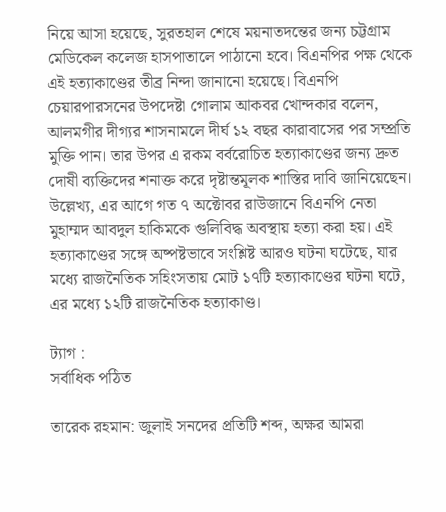নিয়ে আসা হয়েছে, সুরতহাল শেষে ময়নাতদন্তের জন্য চট্টগ্রাম মেডিকেল কলেজ হাসপাতালে পাঠানো হবে। বিএনপির পক্ষ থেকে এই হত্যাকাণ্ডের তীব্র নিন্দা জানানো হয়েছে। বিএনপি চেয়ারপারসনের উপদেষ্টা গোলাম আকবর খোন্দকার বলেন, আলমগীর দীগ্যর শাসনামলে দীর্ঘ ১২ বছর কারাবাসের পর সম্প্রতি মুক্তি পান। তার উপর এ রকম বর্বরোচিত হত্যাকাণ্ডের জন্য দ্রুত দোষী ব্যক্তিদের শনাক্ত করে দৃষ্টান্তমূলক শাস্তির দাবি জানিয়েছেন। উল্লেখ্য, এর আগে গত ৭ অক্টোবর রাউজানে বিএনপি নেতা মুহাম্মদ আবদুল হাকিমকে গুলিবিদ্ধ অবস্থায় হত্যা করা হয়। এই হত্যাকাণ্ডের সঙ্গে অষ্পষ্টভাবে সংশ্লিষ্ট আরও ঘটনা ঘটেছে, যার মধ্যে রাজনৈতিক সহিংসতায় মোট ১৭টি হত্যাকাণ্ডের ঘটনা ঘটে, এর মধ্যে ১২টি রাজনৈতিক হত্যাকাণ্ড।

ট্যাগ :
সর্বাধিক পঠিত

তারেক রহমান: জুলাই সনদের প্রতিটি শব্দ, অক্ষর আমরা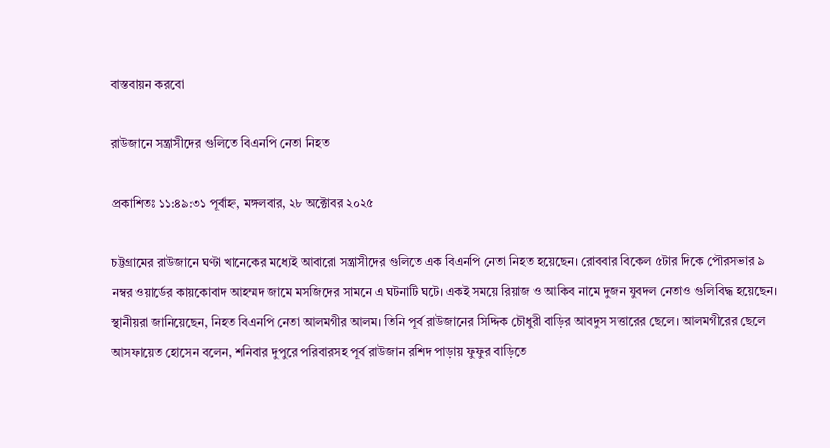বাস্তবায়ন করবো

রাউজানে সন্ত্রাসীদের গুলিতে বিএনপি নেতা নিহত

প্রকাশিতঃ ১১:৪৯:৩১ পূর্বাহ্ন, মঙ্গলবার, ২৮ অক্টোবর ২০২৫

চট্টগ্রামের রাউজানে ঘণ্টা খানেকের মধ্যেই আবারো সন্ত্রাসীদের গুলিতে এক বিএনপি নেতা নিহত হয়েছেন। রোববার বিকেল ৫টার দিকে পৌরসভার ৯ নম্বর ওয়ার্ডের কায়কোবাদ আহম্মদ জামে মসজিদের সামনে এ ঘটনাটি ঘটে। একই সময়ে রিয়াজ ও আকিব নামে দুজন যুবদল নেতাও গুলিবিদ্ধ হয়েছেন। স্থানীয়রা জানিয়েছেন, নিহত বিএনপি নেতা আলমগীর আলম। তিনি পূর্ব রাউজানের সিদ্দিক চৌধুরী বাড়ির আবদুস সত্তারের ছেলে। আলমগীরের ছেলে আসফায়েত হোসেন বলেন, শনিবার দুপুরে পরিবারসহ পূর্ব রাউজান রশিদ পাড়ায় ফুফুর বাড়িতে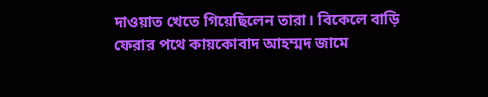দাওয়াত খেতে গিয়েছিলেন তারা। বিকেলে বাড়ি ফেরার পথে কায়কোবাদ আহম্মদ জামে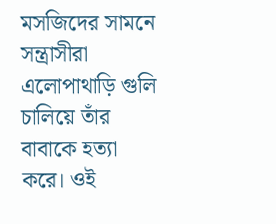মসজিদের সামনে সন্ত্রাসীরা এলোপাথাড়ি গুলি চালিয়ে তাঁর বাবাকে হত্যা করে। ওই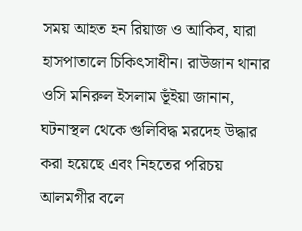সময় আহত হন রিয়াজ ও আকিব, যারা হাসপাতালে চিকিৎসাধীন। রাউজান থানার ওসি মনিরুল ইসলাম ভূঁইয়া জানান, ঘটনাস্থল থেকে গুলিবিদ্ধ মরদেহ উদ্ধার করা হয়েছে এবং নিহতের পরিচয় আলমগীর বলে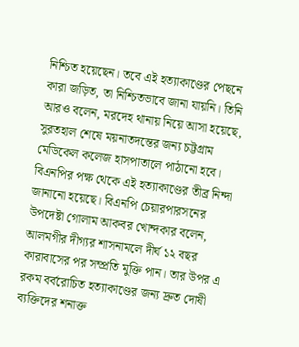নিশ্চিত হয়েছেন। তবে এই হত্যাকাণ্ডের পেছনে কারা জড়িত, তা নিশ্চিতভাবে জানা যায়নি। তিনি আরও বলেন, মরদেহ থানায় নিয়ে আসা হয়েছে, সুরতহাল শেষে ময়নাতদন্তের জন্য চট্টগ্রাম মেডিকেল কলেজ হাসপাতালে পাঠানো হবে। বিএনপির পক্ষ থেকে এই হত্যাকাণ্ডের তীব্র নিন্দা জানানো হয়েছে। বিএনপি চেয়ারপারসনের উপদেষ্টা গোলাম আকবর খোন্দকার বলেন, আলমগীর দীগ্যর শাসনামলে দীর্ঘ ১২ বছর কারাবাসের পর সম্প্রতি মুক্তি পান। তার উপর এ রকম বর্বরোচিত হত্যাকাণ্ডের জন্য দ্রুত দোষী ব্যক্তিদের শনাক্ত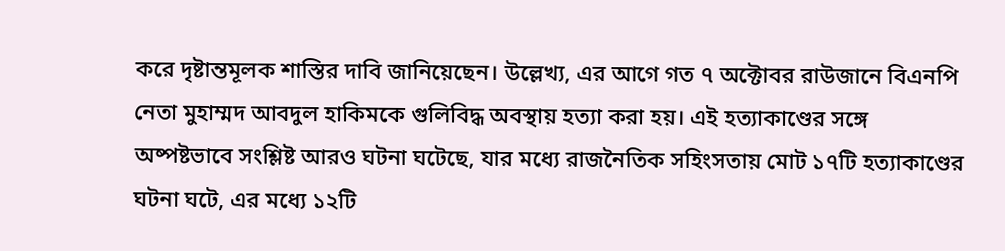করে দৃষ্টান্তমূলক শাস্তির দাবি জানিয়েছেন। উল্লেখ্য, এর আগে গত ৭ অক্টোবর রাউজানে বিএনপি নেতা মুহাম্মদ আবদুল হাকিমকে গুলিবিদ্ধ অবস্থায় হত্যা করা হয়। এই হত্যাকাণ্ডের সঙ্গে অষ্পষ্টভাবে সংশ্লিষ্ট আরও ঘটনা ঘটেছে, যার মধ্যে রাজনৈতিক সহিংসতায় মোট ১৭টি হত্যাকাণ্ডের ঘটনা ঘটে, এর মধ্যে ১২টি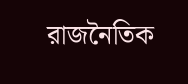রাজনৈতিক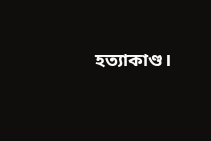হত্যাকাণ্ড।